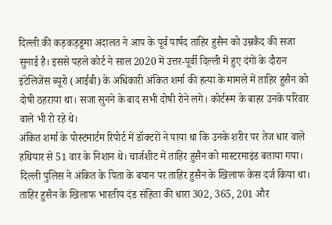दिल्ली की कड़कड़डूमा अदालत ने आप के पूर्व पार्षद ताहिर हुसैन को उम्रकैद की सजा सुनाई है। इससे पहले कोर्ट ने साल 2020 में उत्तर-पूर्वी दिल्ली में हुए दंगों के दौरान इंटेलिजेंस ब्यूरो (आईबी) के अधिकारी अंकित शर्मा की हत्या के मामले में ताहिर हुसैन को दोषी ठहराया था। सजा सुनने के बाद सभी दोषी रोने लगे। कोर्टरूम के बाहर उनके परिवार वाले भी रो रहे थे।
अंकित शर्मा के पोस्टमार्टम रिपोर्ट में डॉक्टरों ने पाया था कि उनके शरीर पर तेज धार वाले हथियार से 51 वार के निशान थे। चार्जशीट में ताहिर हुसैन को मास्टरमाइंड बताया गया। दिल्ली पुलिस ने अंकित के पिता के बयान पर ताहिर हुसैन के खिलाफ केस दर्ज किया था। ताहिर हुसैन के खिलाफ भारतीय दंड संहिता की धारा 302, 365, 201 और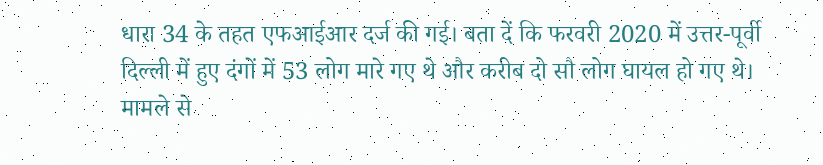धारा 34 के तहत एफआईआर दर्ज की गई। बता दें कि फरवरी 2020 में उत्तर-पूर्वी दिल्ली में हुए दंगों में 53 लोग मारे गए थे और करीब दो सौ लोग घायल हो गए थे।
मामले से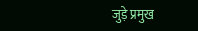जुड़े प्रमुख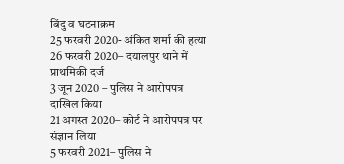बिंदु व घटनाक्रम
25 फरवरी 2020- अंकित शर्मा की हत्या
26 फरवरी 2020– दयालपुर थाने में प्राथमिकी दर्ज
3 जून 2020 – पुलिस ने आरोपपत्र दाखिल किया
21 अगस्त 2020– कोर्ट ने आरोपपत्र पर संज्ञान लिया
5 फरवरी 2021– पुलिस ने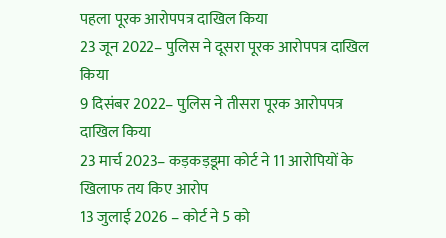पहला पूरक आरोपपत्र दाखिल किया
23 जून 2022– पुलिस ने दूसरा पूरक आरोपपत्र दाखिल किया
9 दिसंबर 2022– पुलिस ने तीसरा पूरक आरोपपत्र दाखिल किया
23 मार्च 2023– कड़कड़डूमा कोर्ट ने 11 आरोपियों के खिलाफ तय किए आरोप
13 जुलाई 2026 – कोर्ट ने 5 को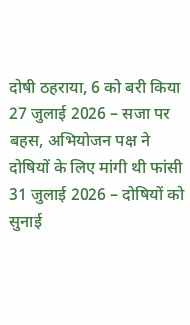दोषी ठहराया, 6 को बरी किया
27 जुलाई 2026 – सजा पर बहस, अभियोजन पक्ष ने दोषियों के लिए मांगी थी फांसी
31 जुलाई 2026 – दोषियों को सुनाई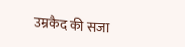उम्रकैद की सजा